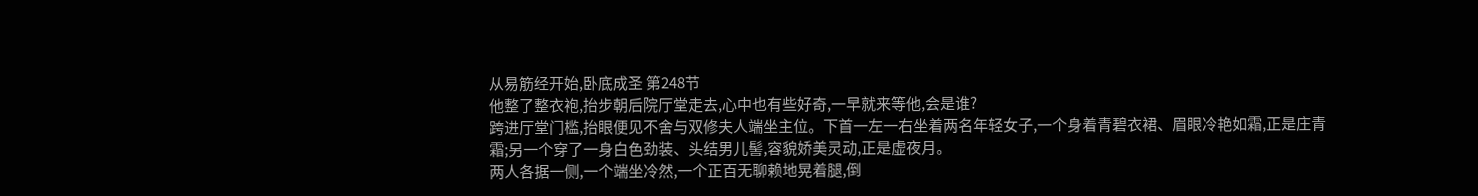从易筋经开始,卧底成圣 第248节
他整了整衣袍,抬步朝后院厅堂走去,心中也有些好奇,一早就来等他,会是谁?
跨进厅堂门槛,抬眼便见不舍与双修夫人端坐主位。下首一左一右坐着两名年轻女子,一个身着青碧衣裙、眉眼冷艳如霜,正是庄青霜;另一个穿了一身白色劲装、头结男儿髻,容貌娇美灵动,正是虚夜月。
两人各据一侧,一个端坐冷然,一个正百无聊赖地晃着腿,倒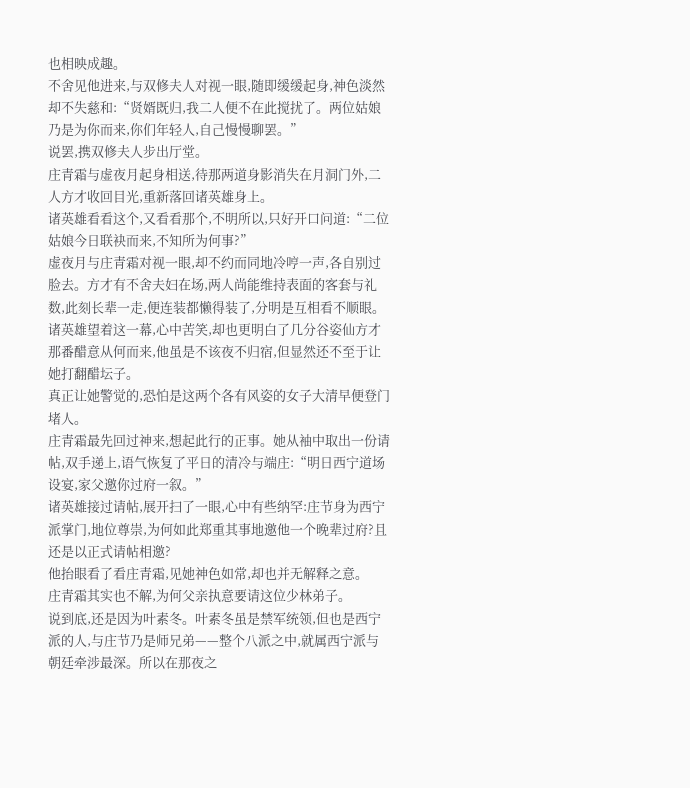也相映成趣。
不舍见他进来,与双修夫人对视一眼,随即缓缓起身,神色淡然却不失慈和:“贤婿既归,我二人便不在此搅扰了。两位姑娘乃是为你而来,你们年轻人,自己慢慢聊罢。”
说罢,携双修夫人步出厅堂。
庄青霜与虚夜月起身相送,待那两道身影消失在月洞门外,二人方才收回目光,重新落回诸英雄身上。
诸英雄看看这个,又看看那个,不明所以,只好开口问道:“二位姑娘今日联袂而来,不知所为何事?”
虚夜月与庄青霜对视一眼,却不约而同地冷哼一声,各自别过脸去。方才有不舍夫妇在场,两人尚能维持表面的客套与礼数,此刻长辈一走,便连装都懒得装了,分明是互相看不顺眼。
诸英雄望着这一幕,心中苦笑,却也更明白了几分谷姿仙方才那番醋意从何而来,他虽是不该夜不归宿,但显然还不至于让她打翻醋坛子。
真正让她警觉的,恐怕是这两个各有风姿的女子大清早便登门堵人。
庄青霜最先回过神来,想起此行的正事。她从袖中取出一份请帖,双手递上,语气恢复了平日的清冷与端庄:“明日西宁道场设宴,家父邀你过府一叙。”
诸英雄接过请帖,展开扫了一眼,心中有些纳罕:庄节身为西宁派掌门,地位尊崇,为何如此郑重其事地邀他一个晚辈过府?且还是以正式请帖相邀?
他抬眼看了看庄青霜,见她神色如常,却也并无解释之意。
庄青霜其实也不解,为何父亲执意要请这位少林弟子。
说到底,还是因为叶素冬。叶素冬虽是禁军统领,但也是西宁派的人,与庄节乃是师兄弟——整个八派之中,就属西宁派与朝廷牵涉最深。所以在那夜之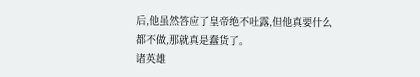后,他虽然答应了皇帝绝不吐露,但他真要什么都不做,那就真是蠢货了。
诸英雄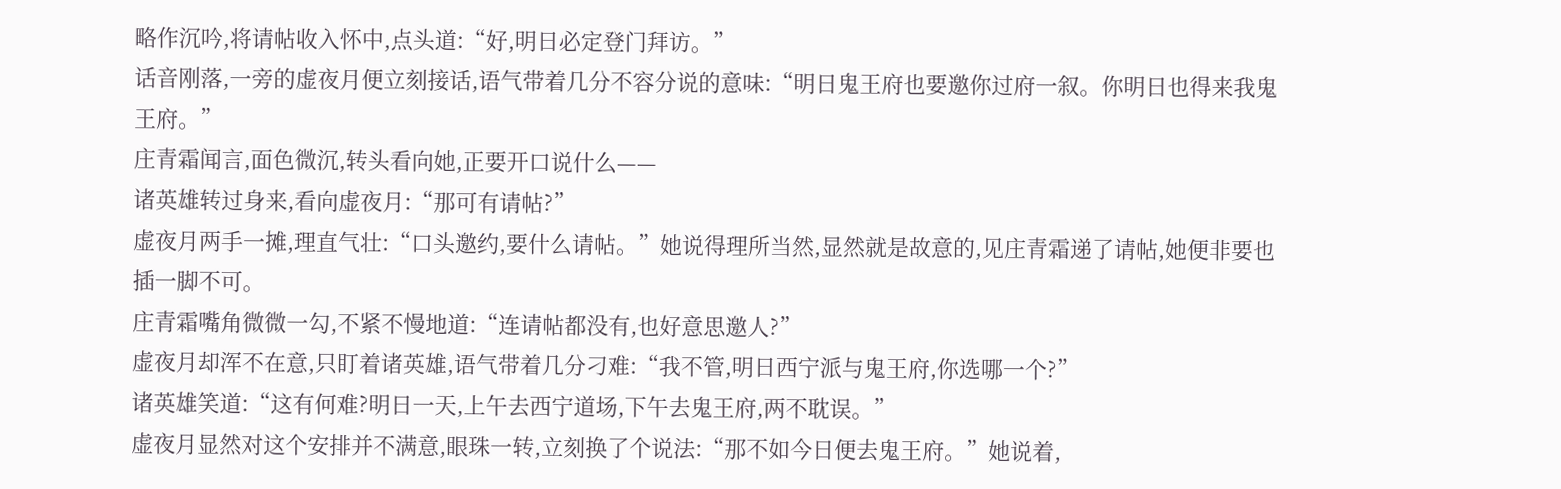略作沉吟,将请帖收入怀中,点头道:“好,明日必定登门拜访。”
话音刚落,一旁的虚夜月便立刻接话,语气带着几分不容分说的意味:“明日鬼王府也要邀你过府一叙。你明日也得来我鬼王府。”
庄青霜闻言,面色微沉,转头看向她,正要开口说什么——
诸英雄转过身来,看向虚夜月:“那可有请帖?”
虚夜月两手一摊,理直气壮:“口头邀约,要什么请帖。”她说得理所当然,显然就是故意的,见庄青霜递了请帖,她便非要也插一脚不可。
庄青霜嘴角微微一勾,不紧不慢地道:“连请帖都没有,也好意思邀人?”
虚夜月却浑不在意,只盯着诸英雄,语气带着几分刁难:“我不管,明日西宁派与鬼王府,你选哪一个?”
诸英雄笑道:“这有何难?明日一天,上午去西宁道场,下午去鬼王府,两不耽误。”
虚夜月显然对这个安排并不满意,眼珠一转,立刻换了个说法:“那不如今日便去鬼王府。”她说着,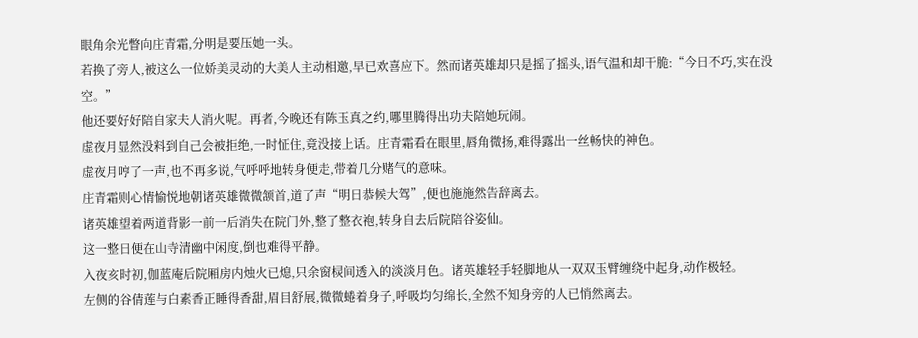眼角余光瞥向庄青霜,分明是要压她一头。
若换了旁人,被这么一位娇美灵动的大美人主动相邀,早已欢喜应下。然而诸英雄却只是摇了摇头,语气温和却干脆:“今日不巧,实在没空。”
他还要好好陪自家夫人消火呢。再者,今晚还有陈玉真之约,哪里腾得出功夫陪她玩闹。
虚夜月显然没料到自己会被拒绝,一时怔住,竟没接上话。庄青霜看在眼里,唇角微扬,难得露出一丝畅快的神色。
虚夜月哼了一声,也不再多说,气呼呼地转身便走,带着几分赌气的意味。
庄青霜则心情愉悦地朝诸英雄微微颔首,道了声“明日恭候大驾”,便也施施然告辞离去。
诸英雄望着两道背影一前一后消失在院门外,整了整衣袍,转身自去后院陪谷姿仙。
这一整日便在山寺清幽中闲度,倒也难得平静。
入夜亥时初,伽蓝庵后院厢房内烛火已熄,只余窗棂间透入的淡淡月色。诸英雄轻手轻脚地从一双双玉臂缠绕中起身,动作极轻。
左侧的谷倩莲与白素香正睡得香甜,眉目舒展,微微蜷着身子,呼吸均匀绵长,全然不知身旁的人已悄然离去。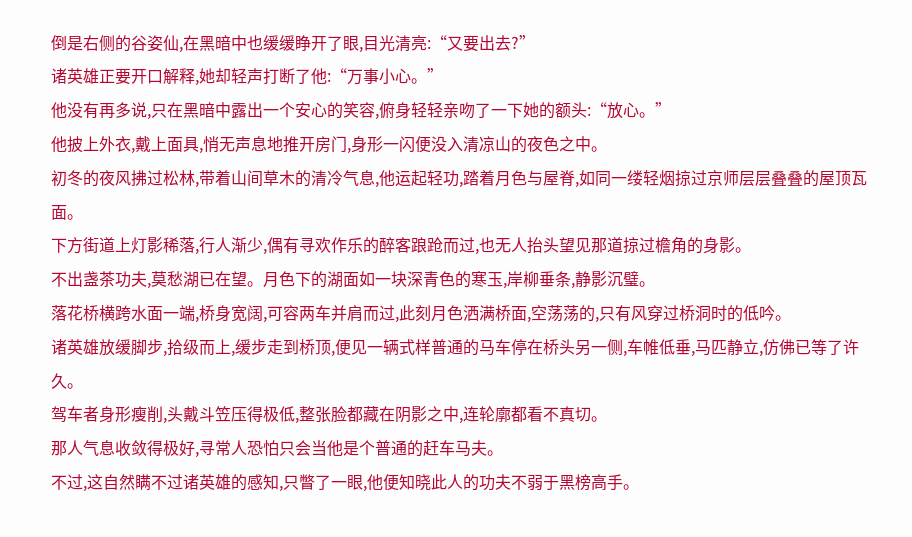倒是右侧的谷姿仙,在黑暗中也缓缓睁开了眼,目光清亮:“又要出去?”
诸英雄正要开口解释,她却轻声打断了他:“万事小心。”
他没有再多说,只在黑暗中露出一个安心的笑容,俯身轻轻亲吻了一下她的额头:“放心。”
他披上外衣,戴上面具,悄无声息地推开房门,身形一闪便没入清凉山的夜色之中。
初冬的夜风拂过松林,带着山间草木的清冷气息,他运起轻功,踏着月色与屋脊,如同一缕轻烟掠过京师层层叠叠的屋顶瓦面。
下方街道上灯影稀落,行人渐少,偶有寻欢作乐的醉客踉跄而过,也无人抬头望见那道掠过檐角的身影。
不出盏茶功夫,莫愁湖已在望。月色下的湖面如一块深青色的寒玉,岸柳垂条,静影沉璧。
落花桥横跨水面一端,桥身宽阔,可容两车并肩而过,此刻月色洒满桥面,空荡荡的,只有风穿过桥洞时的低吟。
诸英雄放缓脚步,拾级而上,缓步走到桥顶,便见一辆式样普通的马车停在桥头另一侧,车帷低垂,马匹静立,仿佛已等了许久。
驾车者身形瘦削,头戴斗笠压得极低,整张脸都藏在阴影之中,连轮廓都看不真切。
那人气息收敛得极好,寻常人恐怕只会当他是个普通的赶车马夫。
不过,这自然瞒不过诸英雄的感知,只瞥了一眼,他便知晓此人的功夫不弱于黑榜高手。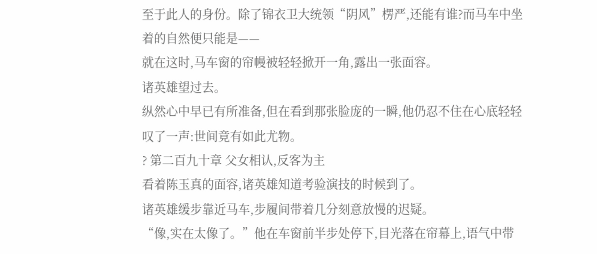至于此人的身份。除了锦衣卫大统领“阴风”楞严,还能有谁?而马车中坐着的自然便只能是——
就在这时,马车窗的帘幔被轻轻掀开一角,露出一张面容。
诸英雄望过去。
纵然心中早已有所准备,但在看到那张脸庞的一瞬,他仍忍不住在心底轻轻叹了一声:世间竟有如此尤物。
? 第二百九十章 父女相认,反客为主
看着陈玉真的面容,诸英雄知道考验演技的时候到了。
诸英雄缓步靠近马车,步履间带着几分刻意放慢的迟疑。
“像,实在太像了。”他在车窗前半步处停下,目光落在帘幕上,语气中带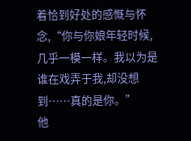着恰到好处的感慨与怀念,“你与你娘年轻时候,几乎一模一样。我以为是谁在戏弄于我,却没想到……真的是你。”
他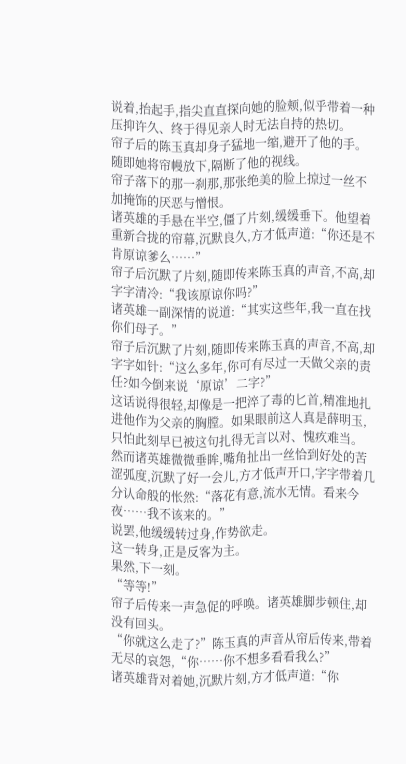说着,抬起手,指尖直直探向她的脸颊,似乎带着一种压抑许久、终于得见亲人时无法自持的热切。
帘子后的陈玉真却身子猛地一缩,避开了他的手。随即她将帘幔放下,隔断了他的视线。
帘子落下的那一刹那,那张绝美的脸上掠过一丝不加掩饰的厌恶与憎恨。
诸英雄的手悬在半空,僵了片刻,缓缓垂下。他望着重新合拢的帘幕,沉默良久,方才低声道:“你还是不肯原谅爹么……”
帘子后沉默了片刻,随即传来陈玉真的声音,不高,却字字清冷:“我该原谅你吗?”
诸英雄一副深情的说道:“其实这些年,我一直在找你们母子。”
帘子后沉默了片刻,随即传来陈玉真的声音,不高,却字字如针:“这么多年,你可有尽过一天做父亲的责任?如今倒来说‘原谅’二字?”
这话说得很轻,却像是一把淬了毒的匕首,精准地扎进他作为父亲的胸膛。如果眼前这人真是薛明玉,只怕此刻早已被这句扎得无言以对、愧疚难当。
然而诸英雄微微垂眸,嘴角扯出一丝恰到好处的苦涩弧度,沉默了好一会儿,方才低声开口,字字带着几分认命般的怅然:“落花有意,流水无情。看来今夜……我不该来的。”
说罢,他缓缓转过身,作势欲走。
这一转身,正是反客为主。
果然,下一刻。
“等等!”
帘子后传来一声急促的呼唤。诸英雄脚步顿住,却没有回头。
“你就这么走了?”陈玉真的声音从帘后传来,带着无尽的哀怨,“你……你不想多看看我么?”
诸英雄背对着她,沉默片刻,方才低声道:“你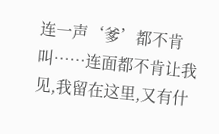连一声‘爹’都不肯叫……连面都不肯让我见,我留在这里,又有什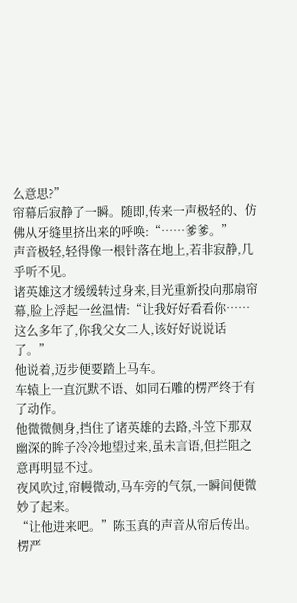么意思?”
帘幕后寂静了一瞬。随即,传来一声极轻的、仿佛从牙缝里挤出来的呼唤:“……爹爹。”
声音极轻,轻得像一根针落在地上,若非寂静,几乎听不见。
诸英雄这才缓缓转过身来,目光重新投向那扇帘幕,脸上浮起一丝温情:“让我好好看看你……这么多年了,你我父女二人,该好好说说话了。”
他说着,迈步便要踏上马车。
车辕上一直沉默不语、如同石雕的楞严终于有了动作。
他微微侧身,挡住了诸英雄的去路,斗笠下那双幽深的眸子冷冷地望过来,虽未言语,但拦阻之意再明显不过。
夜风吹过,帘幔微动,马车旁的气氛,一瞬间便微妙了起来。
“让他进来吧。”陈玉真的声音从帘后传出。
楞严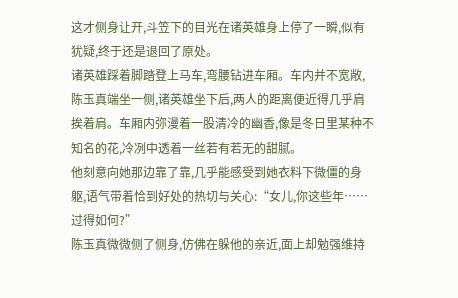这才侧身让开,斗笠下的目光在诸英雄身上停了一瞬,似有犹疑,终于还是退回了原处。
诸英雄踩着脚踏登上马车,弯腰钻进车厢。车内并不宽敞,陈玉真端坐一侧,诸英雄坐下后,两人的距离便近得几乎肩挨着肩。车厢内弥漫着一股清冷的幽香,像是冬日里某种不知名的花,冷冽中透着一丝若有若无的甜腻。
他刻意向她那边靠了靠,几乎能感受到她衣料下微僵的身躯,语气带着恰到好处的热切与关心:“女儿,你这些年……过得如何?”
陈玉真微微侧了侧身,仿佛在躲他的亲近,面上却勉强维持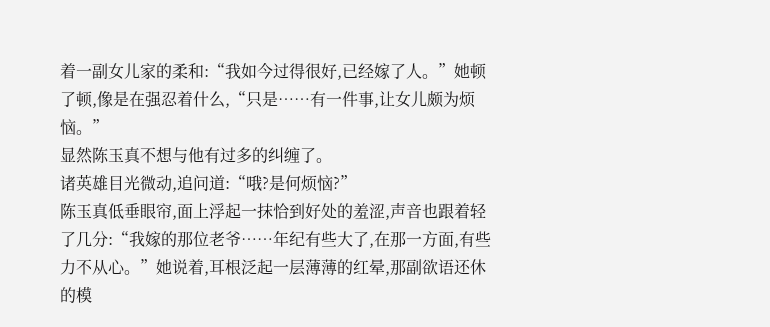着一副女儿家的柔和:“我如今过得很好,已经嫁了人。”她顿了顿,像是在强忍着什么,“只是……有一件事,让女儿颇为烦恼。”
显然陈玉真不想与他有过多的纠缠了。
诸英雄目光微动,追问道:“哦?是何烦恼?”
陈玉真低垂眼帘,面上浮起一抹恰到好处的羞涩,声音也跟着轻了几分:“我嫁的那位老爷……年纪有些大了,在那一方面,有些力不从心。”她说着,耳根泛起一层薄薄的红晕,那副欲语还休的模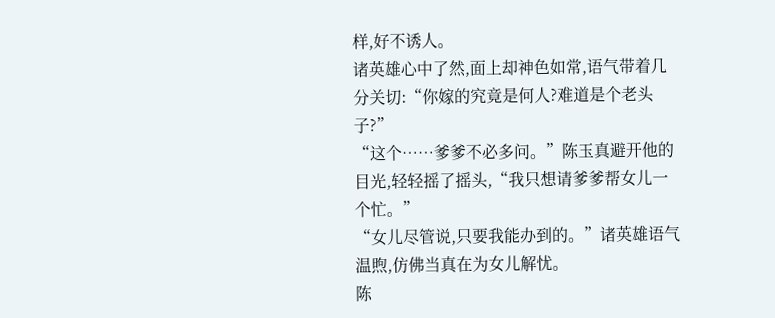样,好不诱人。
诸英雄心中了然,面上却神色如常,语气带着几分关切:“你嫁的究竟是何人?难道是个老头子?”
“这个……爹爹不必多问。”陈玉真避开他的目光,轻轻摇了摇头,“我只想请爹爹帮女儿一个忙。”
“女儿尽管说,只要我能办到的。”诸英雄语气温煦,仿佛当真在为女儿解忧。
陈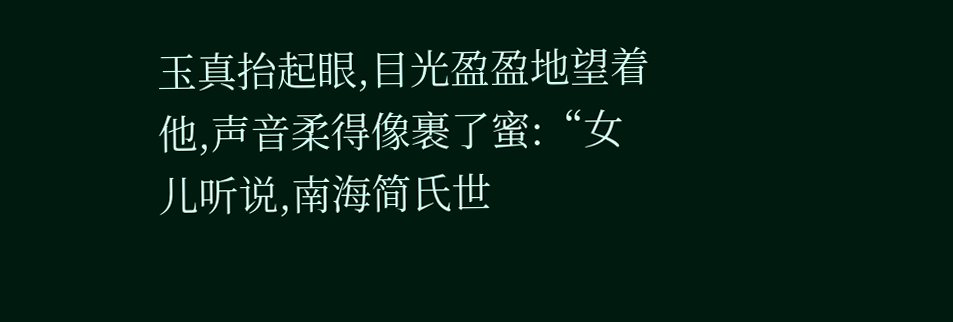玉真抬起眼,目光盈盈地望着他,声音柔得像裹了蜜:“女儿听说,南海简氏世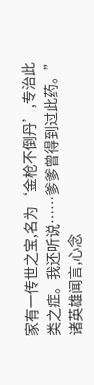家有一传世之宝,名为‘金枪不倒丹’,专治此类之症。我还听说……爹爹曾得到过此药。”
诸英雄闻言,心念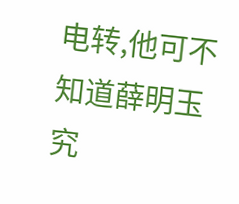电转,他可不知道薛明玉究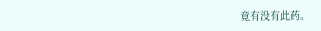竟有没有此药。